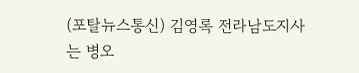(포탈뉴스통신) 김영록 전라남도지사는 병오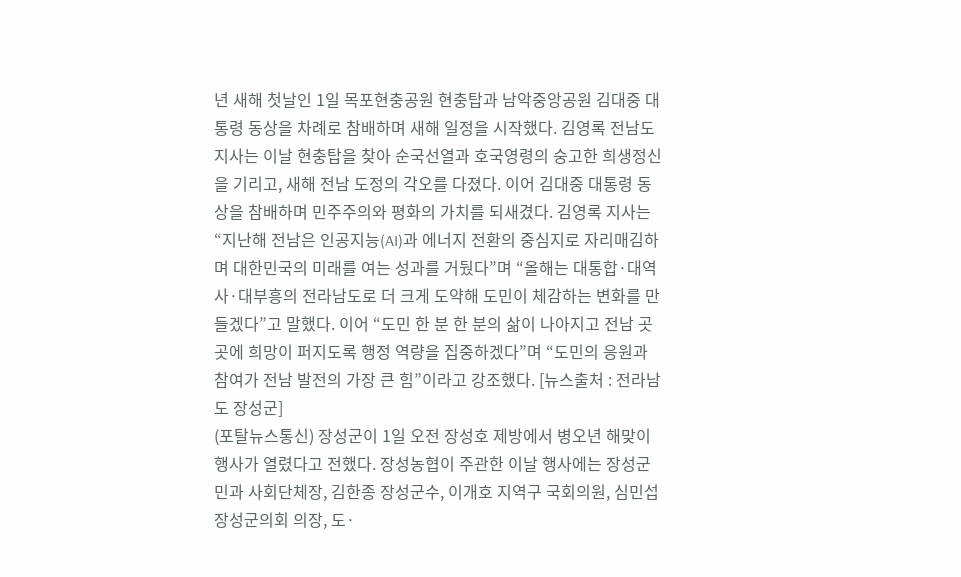년 새해 첫날인 1일 목포현충공원 현충탑과 남악중앙공원 김대중 대통령 동상을 차례로 참배하며 새해 일정을 시작했다. 김영록 전남도지사는 이날 현충탑을 찾아 순국선열과 호국영령의 숭고한 희생정신을 기리고, 새해 전남 도정의 각오를 다졌다. 이어 김대중 대통령 동상을 참배하며 민주주의와 평화의 가치를 되새겼다. 김영록 지사는 “지난해 전남은 인공지능(AI)과 에너지 전환의 중심지로 자리매김하며 대한민국의 미래를 여는 성과를 거뒀다”며 “올해는 대통합·대역사·대부흥의 전라남도로 더 크게 도약해 도민이 체감하는 변화를 만들겠다”고 말했다. 이어 “도민 한 분 한 분의 삶이 나아지고 전남 곳곳에 희망이 퍼지도록 행정 역량을 집중하겠다”며 “도민의 응원과 참여가 전남 발전의 가장 큰 힘”이라고 강조했다. [뉴스출처 : 전라남도 장성군]
(포탈뉴스통신) 장성군이 1일 오전 장성호 제방에서 병오년 해맞이 행사가 열렸다고 전했다. 장성농협이 주관한 이날 행사에는 장성군민과 사회단체장, 김한종 장성군수, 이개호 지역구 국회의원, 심민섭 장성군의회 의장, 도·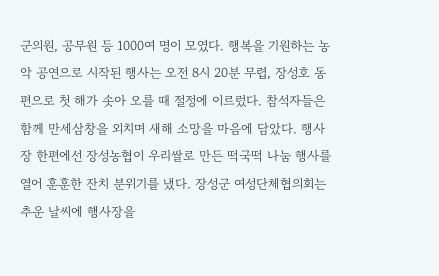군의원, 공무원 등 1000여 명이 모였다. 행복을 기원하는 농악 공연으로 시작된 행사는 오전 8시 20분 무렵, 장성호 동편으로 첫 해가 솟아 오를 때 절정에 이르렀다. 참석자들은 함께 만세삼창을 외치며 새해 소망을 마음에 담았다. 행사장 한편에선 장성농협이 우리쌀로 만든 떡국떡 나눔 행사를 열어 훈훈한 잔치 분위기를 냈다. 장성군 여성단체협의회는 추운 날씨에 행사장을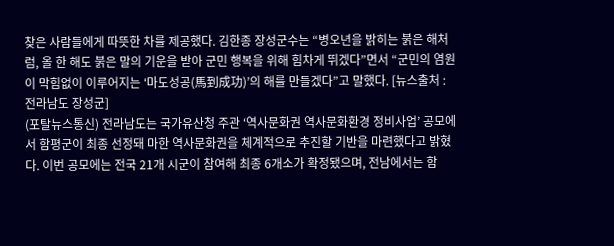찾은 사람들에게 따뜻한 차를 제공했다. 김한종 장성군수는 “병오년을 밝히는 붉은 해처럼, 올 한 해도 붉은 말의 기운을 받아 군민 행복을 위해 힘차게 뛰겠다”면서 “군민의 염원이 막힘없이 이루어지는 ‘마도성공(馬到成功)’의 해를 만들겠다”고 말했다. [뉴스출처 : 전라남도 장성군]
(포탈뉴스통신) 전라남도는 국가유산청 주관 ‘역사문화권 역사문화환경 정비사업’ 공모에서 함평군이 최종 선정돼 마한 역사문화권을 체계적으로 추진할 기반을 마련했다고 밝혔다. 이번 공모에는 전국 21개 시군이 참여해 최종 6개소가 확정됐으며, 전남에서는 함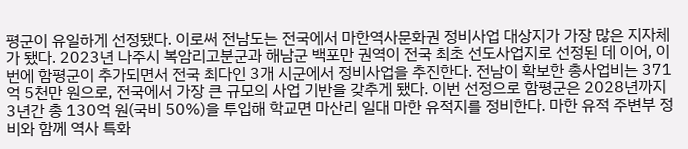평군이 유일하게 선정됐다. 이로써 전남도는 전국에서 마한역사문화권 정비사업 대상지가 가장 많은 지자체가 됐다. 2023년 나주시 복암리고분군과 해남군 백포만 권역이 전국 최초 선도사업지로 선정된 데 이어, 이번에 함평군이 추가되면서 전국 최다인 3개 시군에서 정비사업을 추진한다. 전남이 확보한 총사업비는 371억 5천만 원으로, 전국에서 가장 큰 규모의 사업 기반을 갖추게 됐다. 이번 선정으로 함평군은 2028년까지 3년간 총 130억 원(국비 50%)을 투입해 학교면 마산리 일대 마한 유적지를 정비한다. 마한 유적 주변부 정비와 함께 역사 특화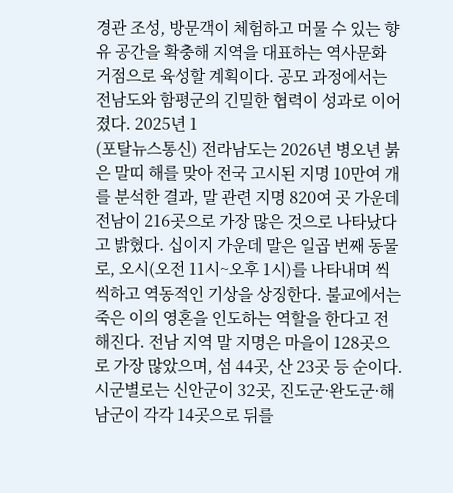경관 조성, 방문객이 체험하고 머물 수 있는 향유 공간을 확충해 지역을 대표하는 역사문화 거점으로 육성할 계획이다. 공모 과정에서는 전남도와 함평군의 긴밀한 협력이 성과로 이어졌다. 2025년 1
(포탈뉴스통신) 전라남도는 2026년 병오년 붉은 말띠 해를 맞아 전국 고시된 지명 10만여 개를 분석한 결과, 말 관련 지명 820여 곳 가운데 전남이 216곳으로 가장 많은 것으로 나타났다고 밝혔다. 십이지 가운데 말은 일곱 번째 동물로, 오시(오전 11시~오후 1시)를 나타내며 씩씩하고 역동적인 기상을 상징한다. 불교에서는 죽은 이의 영혼을 인도하는 역할을 한다고 전해진다. 전남 지역 말 지명은 마을이 128곳으로 가장 많았으며, 섬 44곳, 산 23곳 등 순이다. 시군별로는 신안군이 32곳, 진도군·완도군·해남군이 각각 14곳으로 뒤를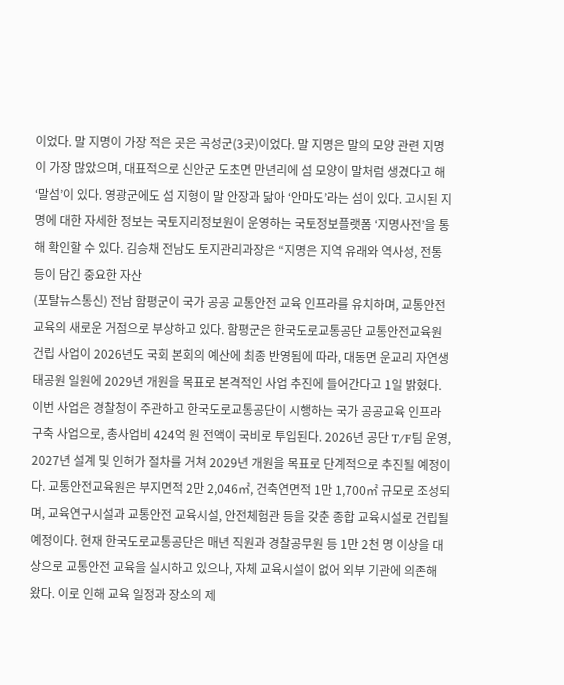이었다. 말 지명이 가장 적은 곳은 곡성군(3곳)이었다. 말 지명은 말의 모양 관련 지명이 가장 많았으며, 대표적으로 신안군 도초면 만년리에 섬 모양이 말처럼 생겼다고 해 ‘말섬’이 있다. 영광군에도 섬 지형이 말 안장과 닮아 ‘안마도’라는 섬이 있다. 고시된 지명에 대한 자세한 정보는 국토지리정보원이 운영하는 국토정보플랫폼 ‘지명사전’을 통해 확인할 수 있다. 김승채 전남도 토지관리과장은 “지명은 지역 유래와 역사성, 전통 등이 담긴 중요한 자산
(포탈뉴스통신) 전남 함평군이 국가 공공 교통안전 교육 인프라를 유치하며, 교통안전 교육의 새로운 거점으로 부상하고 있다. 함평군은 한국도로교통공단 교통안전교육원 건립 사업이 2026년도 국회 본회의 예산에 최종 반영됨에 따라, 대동면 운교리 자연생태공원 일원에 2029년 개원을 목표로 본격적인 사업 추진에 들어간다고 1일 밝혔다. 이번 사업은 경찰청이 주관하고 한국도로교통공단이 시행하는 국가 공공교육 인프라 구축 사업으로, 총사업비 424억 원 전액이 국비로 투입된다. 2026년 공단 T/F팀 운영, 2027년 설계 및 인허가 절차를 거쳐 2029년 개원을 목표로 단계적으로 추진될 예정이다. 교통안전교육원은 부지면적 2만 2,046㎡, 건축연면적 1만 1,700㎡ 규모로 조성되며, 교육연구시설과 교통안전 교육시설, 안전체험관 등을 갖춘 종합 교육시설로 건립될 예정이다. 현재 한국도로교통공단은 매년 직원과 경찰공무원 등 1만 2천 명 이상을 대상으로 교통안전 교육을 실시하고 있으나, 자체 교육시설이 없어 외부 기관에 의존해 왔다. 이로 인해 교육 일정과 장소의 제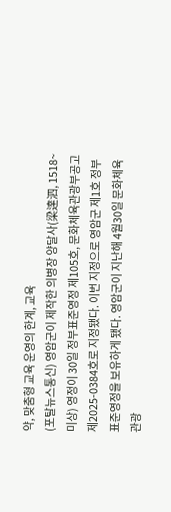약, 맞춤형 교육 운영의 한계, 교육
(포탈뉴스통신) 영암군이 제작한 의병장 양달사(梁達泗, 1518~미상) 영정이 30일 정부표준영정 제105호, 문화체육관광부공고 제2025-0384호로 지정됐다. 이번 지정으로 영암군 제1호 정부표준영정을 보유하게 됐다. 영암군이 지난해 4월30일 문화체육관광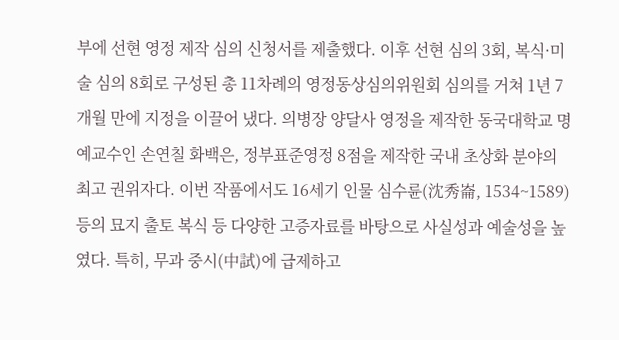부에 선현 영정 제작 심의 신청서를 제출했다. 이후 선현 심의 3회, 복식·미술 심의 8회로 구성된 총 11차례의 영정동상심의위원회 심의를 거쳐 1년 7개월 만에 지정을 이끌어 냈다. 의병장 양달사 영정을 제작한 동국대학교 명예교수인 손연칠 화백은, 정부표준영정 8점을 제작한 국내 초상화 분야의 최고 권위자다. 이번 작품에서도 16세기 인물 심수륜(沈秀崙, 1534~1589) 등의 묘지 출토 복식 등 다양한 고증자료를 바탕으로 사실성과 예술성을 높였다. 특히, 무과 중시(中試)에 급제하고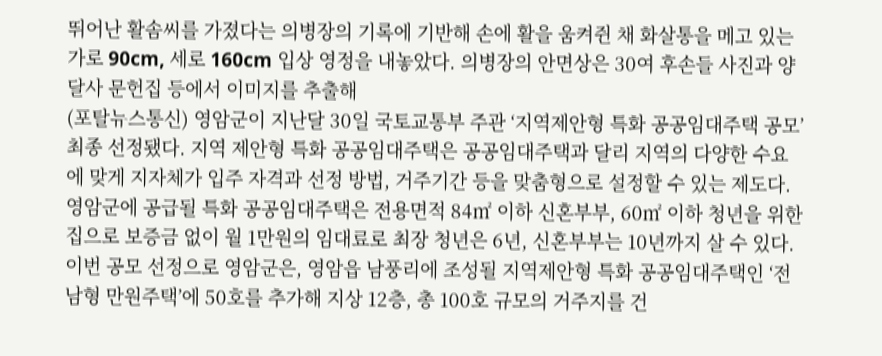뛰어난 활솜씨를 가졌다는 의병장의 기록에 기반해 손에 활을 움켜쥔 채 화살통을 메고 있는 가로 90cm, 세로 160cm 입상 영정을 내놓았다. 의병장의 안면상은 30여 후손들 사진과 양달사 문헌집 등에서 이미지를 추출해
(포탈뉴스통신) 영암군이 지난달 30일 국토교통부 주관 ‘지역제안형 특화 공공임대주택 공모’ 최종 선정됐다. 지역 제안형 특화 공공임대주택은 공공임대주택과 달리 지역의 다양한 수요에 맞게 지자체가 입주 자격과 선정 방법, 거주기간 등을 맞춤형으로 설정할 수 있는 제도다. 영암군에 공급될 특화 공공임대주택은 전용면적 84㎡ 이하 신혼부부, 60㎡ 이하 청년을 위한 집으로 보증금 없이 월 1만원의 임대료로 최장 청년은 6년, 신혼부부는 10년까지 살 수 있다. 이번 공모 선정으로 영암군은, 영암읍 남풍리에 조성될 지역제안형 특화 공공임대주택인 ‘전남형 만원주택’에 50호를 추가해 지상 12층, 총 100호 규모의 거주지를 건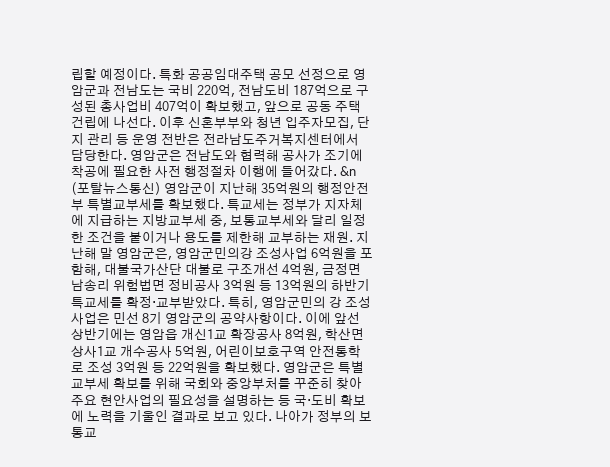립할 예정이다. 특화 공공임대주택 공모 선정으로 영암군과 전남도는 국비 220억, 전남도비 187억으로 구성된 총사업비 407억이 확보했고, 앞으로 공동 주택 건립에 나선다. 이후 신혼부부와 청년 입주자모집, 단지 관리 등 운영 전반은 전라남도주거복지센터에서 담당한다. 영암군은 전남도와 협력해 공사가 조기에 착공에 필요한 사전 행정절차 이행에 들어갔다. &n
(포탈뉴스통신) 영암군이 지난해 35억원의 행정안전부 특별교부세를 확보했다. 특교세는 정부가 지자체에 지급하는 지방교부세 중, 보통교부세와 달리 일정한 조건을 붙이거나 용도를 제한해 교부하는 재원. 지난해 말 영암군은, 영암군민의강 조성사업 6억원을 포함해, 대불국가산단 대불로 구조개선 4억원, 금정면 남송리 위험법면 정비공사 3억원 등 13억원의 하반기 특교세를 확정·교부받았다. 특히, 영암군민의 강 조성사업은 민선 8기 영암군의 공약사항이다. 이에 앞선 상반기에는 영암읍 개신1교 확장공사 8억원, 학산면 상사1교 개수공사 5억원, 어린이보호구역 안전통학로 조성 3억원 등 22억원을 확보했다. 영암군은 특별교부세 확보를 위해 국회와 중앙부처를 꾸준히 찾아 주요 현안사업의 필요성을 설명하는 등 국·도비 확보에 노력을 기울인 결과로 보고 있다. 나아가 정부의 보통교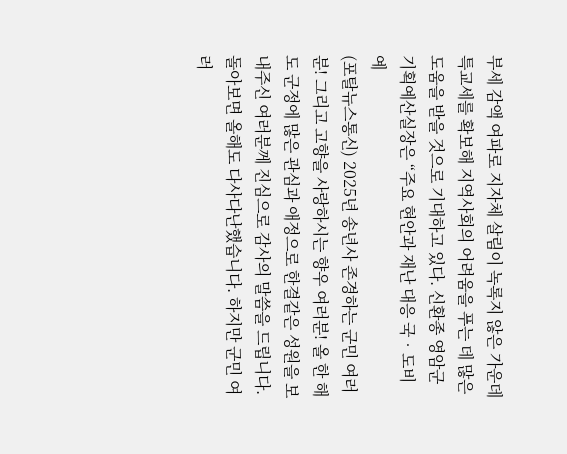부세 감액 여파로 지자체 살림이 녹록지 않은 가운데 특교세를 확보해 지역사회의 어려움을 푸는 데 많은 도움을 받을 것으로 기대하고 있다. 신환종 영암군 기획예산실장은 “주요 현안과 재난 대응 국‧도비 예
(포탈뉴스통신) 2025년 송년사 존경하는 군민 여러분! 그리고 고향을 사랑하시는 향우 여러분! 올 한 해도 군정에 많은 관심과 애정으로 한결같은 성원을 보내주신 여러분께 진심으로 감사의 말씀을 드립니다. 돌아보면 올해도 다사다난했습니다. 하지만 군민 여러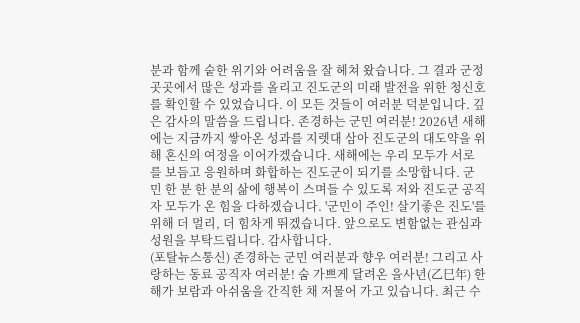분과 함께 숱한 위기와 어려움을 잘 헤쳐 왔습니다. 그 결과 군정 곳곳에서 많은 성과를 올리고 진도군의 미래 발전을 위한 청신호를 확인할 수 있었습니다. 이 모든 것들이 여러분 덕분입니다. 깊은 감사의 말씀을 드립니다. 존경하는 군민 여러분! 2026년 새해에는 지금까지 쌓아온 성과를 지렛대 삼아 진도군의 대도약을 위해 혼신의 여정을 이어가겠습니다. 새해에는 우리 모두가 서로를 보듬고 응원하며 화합하는 진도군이 되기를 소망합니다. 군민 한 분 한 분의 삶에 행복이 스며들 수 있도록 저와 진도군 공직자 모두가 온 힘을 다하겠습니다. '군민이 주인! 살기좋은 진도'를 위해 더 멀리, 더 힘차게 뛰겠습니다. 앞으로도 변함없는 관심과 성원을 부탁드립니다. 감사합니다.
(포탈뉴스통신) 존경하는 군민 여러분과 향우 여러분! 그리고 사랑하는 동료 공직자 여러분! 숨 가쁘게 달려온 을사년(乙巳年) 한 해가 보람과 아쉬움을 간직한 채 저물어 가고 있습니다. 최근 수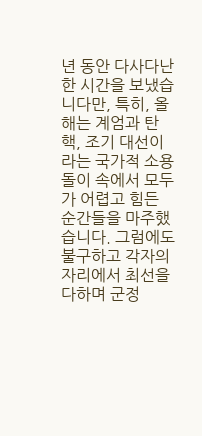년 동안 다사다난한 시간을 보냈습니다만, 특히, 올해는 계엄과 탄핵, 조기 대선이라는 국가적 소용돌이 속에서 모두가 어렵고 힘든 순간들을 마주했습니다. 그럼에도 불구하고 각자의 자리에서 최선을 다하며 군정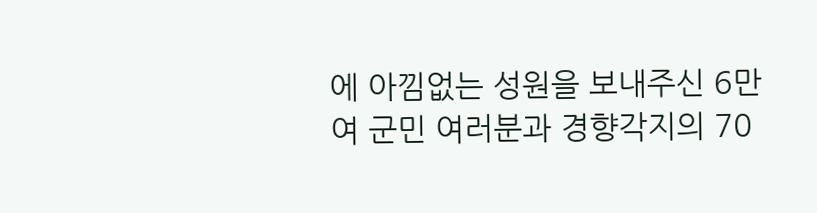에 아낌없는 성원을 보내주신 6만여 군민 여러분과 경향각지의 70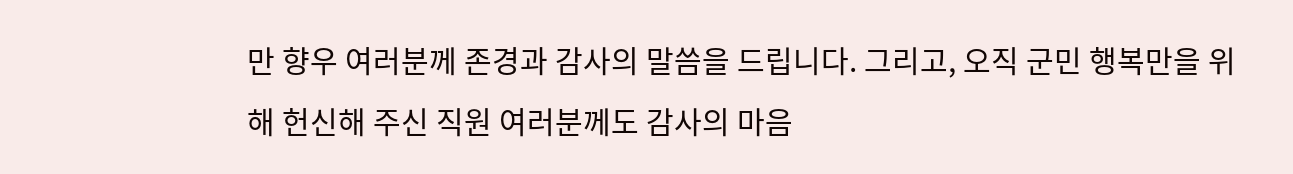만 향우 여러분께 존경과 감사의 말씀을 드립니다. 그리고, 오직 군민 행복만을 위해 헌신해 주신 직원 여러분께도 감사의 마음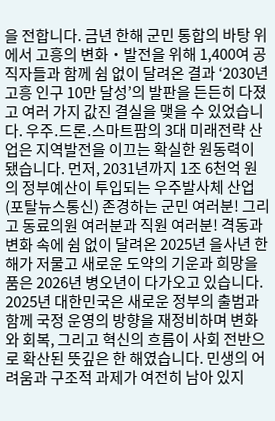을 전합니다. 금년 한해 군민 통합의 바탕 위에서 고흥의 변화‧발전을 위해 1,400여 공직자들과 함께 쉼 없이 달려온 결과 ‘2030년 고흥 인구 10만 달성’의 발판을 든든히 다졌고 여러 가지 값진 결실을 맺을 수 있었습니다. 우주․드론․스마트팜의 3대 미래전략 산업은 지역발전을 이끄는 확실한 원동력이 됐습니다. 먼저, 2031년까지 1조 6천억 원의 정부예산이 투입되는 우주발사체 산업
(포탈뉴스통신) 존경하는 군민 여러분! 그리고 동료의원 여러분과 직원 여러분! 격동과 변화 속에 쉼 없이 달려온 2025년 을사년 한 해가 저물고 새로운 도약의 기운과 희망을 품은 2026년 병오년이 다가오고 있습니다. 2025년 대한민국은 새로운 정부의 출범과 함께 국정 운영의 방향을 재정비하며 변화와 회복, 그리고 혁신의 흐름이 사회 전반으로 확산된 뜻깊은 한 해였습니다. 민생의 어려움과 구조적 과제가 여전히 남아 있지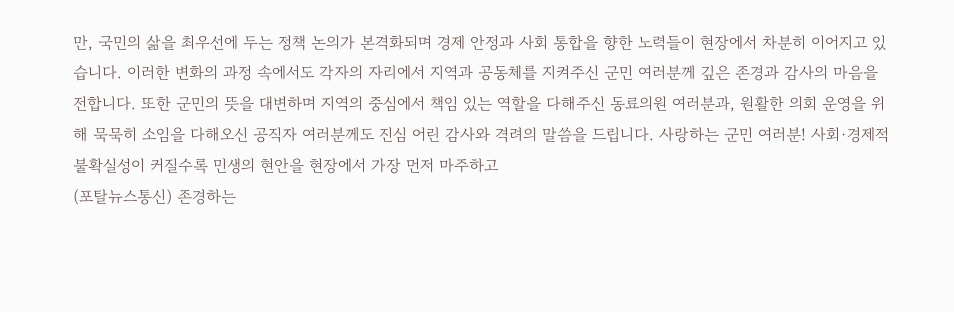만, 국민의 삶을 최우선에 두는 정책 논의가 본격화되며 경제 안정과 사회 통합을 향한 노력들이 현장에서 차분히 이어지고 있습니다. 이러한 변화의 과정 속에서도 각자의 자리에서 지역과 공동체를 지켜주신 군민 여러분께 깊은 존경과 감사의 마음을 전합니다. 또한 군민의 뜻을 대변하며 지역의 중심에서 책임 있는 역할을 다해주신 동료의원 여러분과, 원활한 의회 운영을 위해 묵묵히 소임을 다해오신 공직자 여러분께도 진심 어린 감사와 격려의 말씀을 드립니다. 사랑하는 군민 여러분! 사회·경제적 불확실성이 커질수록 민생의 현안을 현장에서 가장 먼저 마주하고
(포탈뉴스통신) 존경하는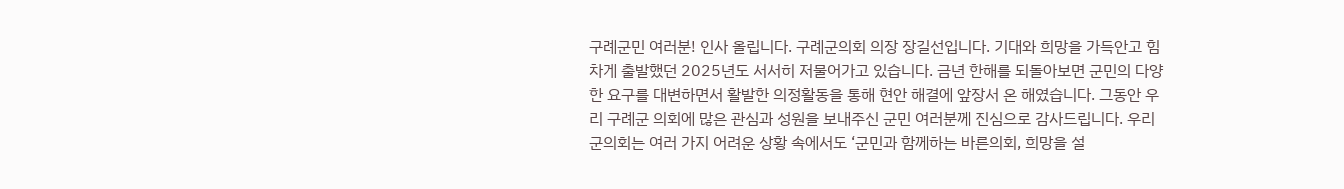구례군민 여러분! 인사 올립니다. 구례군의회 의장 장길선입니다. 기대와 희망을 가득안고 힘차게 출발했던 2025년도 서서히 저물어가고 있습니다. 금년 한해를 되돌아보면 군민의 다양한 요구를 대변하면서 활발한 의정활동을 통해 현안 해결에 앞장서 온 해였습니다. 그동안 우리 구례군 의회에 많은 관심과 성원을 보내주신 군민 여러분께 진심으로 감사드립니다. 우리 군의회는 여러 가지 어려운 상황 속에서도 ‘군민과 함께하는 바른의회, 희망을 설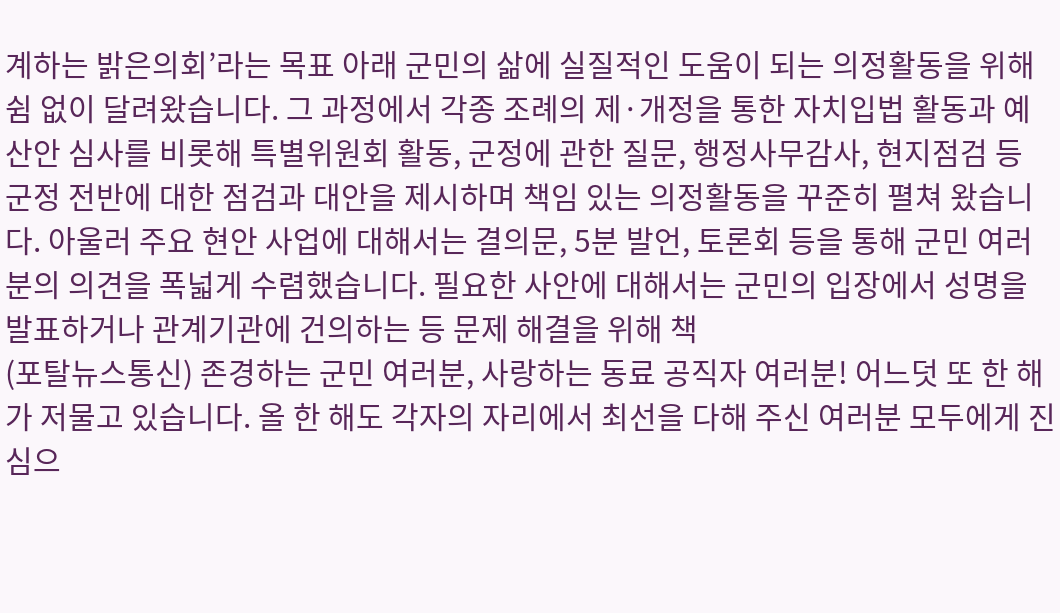계하는 밝은의회’라는 목표 아래 군민의 삶에 실질적인 도움이 되는 의정활동을 위해 쉼 없이 달려왔습니다. 그 과정에서 각종 조례의 제·개정을 통한 자치입법 활동과 예산안 심사를 비롯해 특별위원회 활동, 군정에 관한 질문, 행정사무감사, 현지점검 등 군정 전반에 대한 점검과 대안을 제시하며 책임 있는 의정활동을 꾸준히 펼쳐 왔습니다. 아울러 주요 현안 사업에 대해서는 결의문, 5분 발언, 토론회 등을 통해 군민 여러분의 의견을 폭넓게 수렴했습니다. 필요한 사안에 대해서는 군민의 입장에서 성명을 발표하거나 관계기관에 건의하는 등 문제 해결을 위해 책
(포탈뉴스통신) 존경하는 군민 여러분, 사랑하는 동료 공직자 여러분! 어느덧 또 한 해가 저물고 있습니다. 올 한 해도 각자의 자리에서 최선을 다해 주신 여러분 모두에게 진심으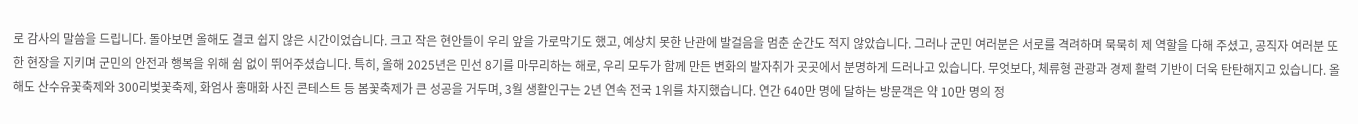로 감사의 말씀을 드립니다. 돌아보면 올해도 결코 쉽지 않은 시간이었습니다. 크고 작은 현안들이 우리 앞을 가로막기도 했고, 예상치 못한 난관에 발걸음을 멈춘 순간도 적지 않았습니다. 그러나 군민 여러분은 서로를 격려하며 묵묵히 제 역할을 다해 주셨고, 공직자 여러분 또한 현장을 지키며 군민의 안전과 행복을 위해 쉼 없이 뛰어주셨습니다. 특히, 올해 2025년은 민선 8기를 마무리하는 해로, 우리 모두가 함께 만든 변화의 발자취가 곳곳에서 분명하게 드러나고 있습니다. 무엇보다, 체류형 관광과 경제 활력 기반이 더욱 탄탄해지고 있습니다. 올해도 산수유꽃축제와 300리벚꽃축제, 화엄사 홍매화 사진 콘테스트 등 봄꽃축제가 큰 성공을 거두며, 3월 생활인구는 2년 연속 전국 1위를 차지했습니다. 연간 640만 명에 달하는 방문객은 약 10만 명의 정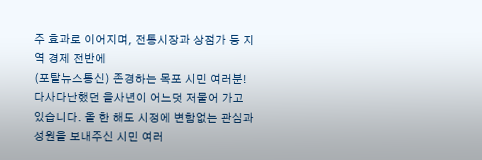주 효과로 이어지며, 전통시장과 상점가 등 지역 경제 전반에
(포탈뉴스통신) 존경하는 목포 시민 여러분! 다사다난했던 을사년이 어느덧 저물어 가고 있습니다. 올 한 해도 시정에 변함없는 관심과 성원을 보내주신 시민 여러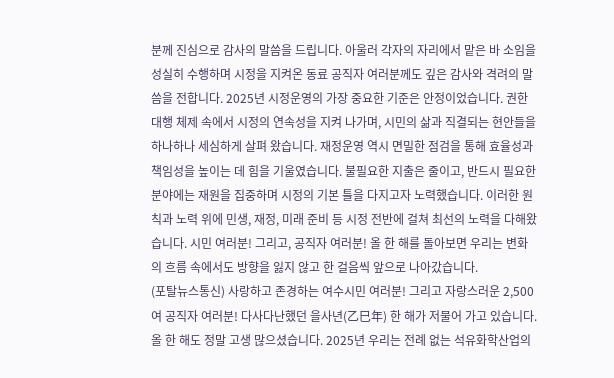분께 진심으로 감사의 말씀을 드립니다. 아울러 각자의 자리에서 맡은 바 소임을 성실히 수행하며 시정을 지켜온 동료 공직자 여러분께도 깊은 감사와 격려의 말씀을 전합니다. 2025년 시정운영의 가장 중요한 기준은 안정이었습니다. 권한대행 체제 속에서 시정의 연속성을 지켜 나가며, 시민의 삶과 직결되는 현안들을 하나하나 세심하게 살펴 왔습니다. 재정운영 역시 면밀한 점검을 통해 효율성과 책임성을 높이는 데 힘을 기울였습니다. 불필요한 지출은 줄이고, 반드시 필요한 분야에는 재원을 집중하며 시정의 기본 틀을 다지고자 노력했습니다. 이러한 원칙과 노력 위에 민생, 재정, 미래 준비 등 시정 전반에 걸쳐 최선의 노력을 다해왔습니다. 시민 여러분! 그리고, 공직자 여러분! 올 한 해를 돌아보면 우리는 변화의 흐름 속에서도 방향을 잃지 않고 한 걸음씩 앞으로 나아갔습니다.
(포탈뉴스통신) 사랑하고 존경하는 여수시민 여러분! 그리고 자랑스러운 2,500여 공직자 여러분! 다사다난했던 을사년(乙巳年) 한 해가 저물어 가고 있습니다. 올 한 해도 정말 고생 많으셨습니다. 2025년 우리는 전례 없는 석유화학산업의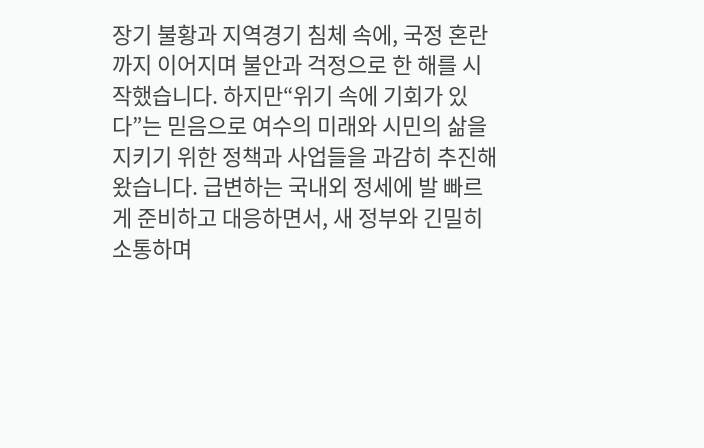장기 불황과 지역경기 침체 속에, 국정 혼란까지 이어지며 불안과 걱정으로 한 해를 시작했습니다. 하지만“위기 속에 기회가 있다”는 믿음으로 여수의 미래와 시민의 삶을 지키기 위한 정책과 사업들을 과감히 추진해 왔습니다. 급변하는 국내외 정세에 발 빠르게 준비하고 대응하면서, 새 정부와 긴밀히 소통하며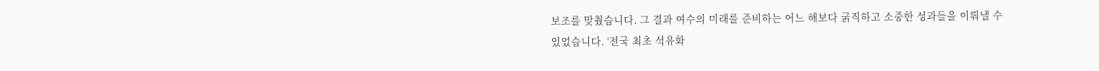보조를 맞췄습니다. 그 결과 여수의 미래를 준비하는 어느 해보다 굵직하고 소중한 성과들을 이뤄낼 수 있었습니다. ‘전국 최초 석유화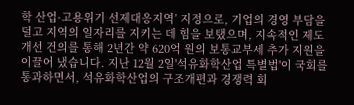학 산업·고용위기 선제대응지역’ 지정으로, 기업의 경영 부담을 덜고 지역의 일자리를 지키는 데 힘을 보탰으며, 지속적인 제도개선 건의를 통해 2년간 약 620억 원의 보통교부세 추가 지원을 이끌어 냈습니다. 지난 12월 2일'석유화학산업 특별법'이 국회를 통과하면서, 석유화학산업의 구조개편과 경쟁력 회